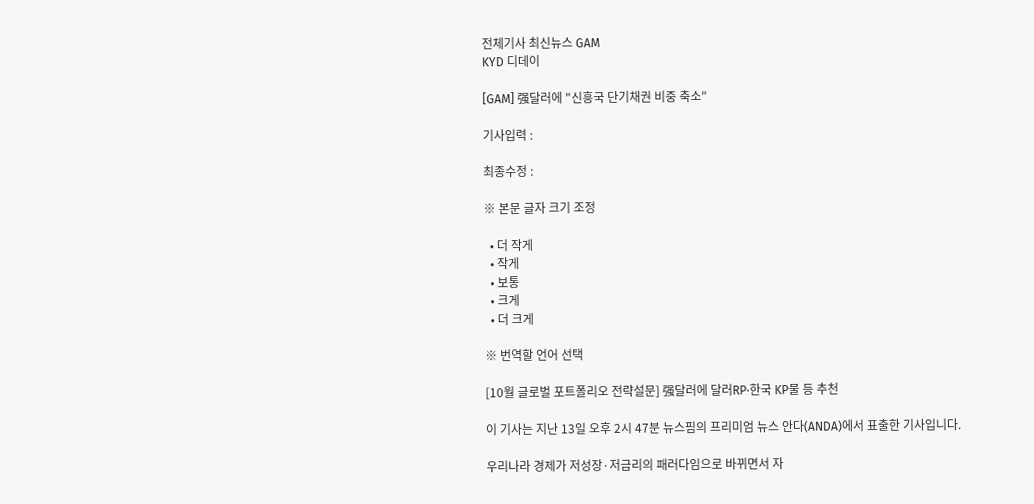전체기사 최신뉴스 GAM
KYD 디데이

[GAM] 强달러에 "신흥국 단기채권 비중 축소"

기사입력 :

최종수정 :

※ 본문 글자 크기 조정

  • 더 작게
  • 작게
  • 보통
  • 크게
  • 더 크게

※ 번역할 언어 선택

[10월 글로벌 포트폴리오 전략설문] 强달러에 달러RP·한국 KP물 등 추천

이 기사는 지난 13일 오후 2시 47분 뉴스핌의 프리미엄 뉴스 안다(ANDA)에서 표출한 기사입니다.

우리나라 경제가 저성장·저금리의 패러다임으로 바뀌면서 자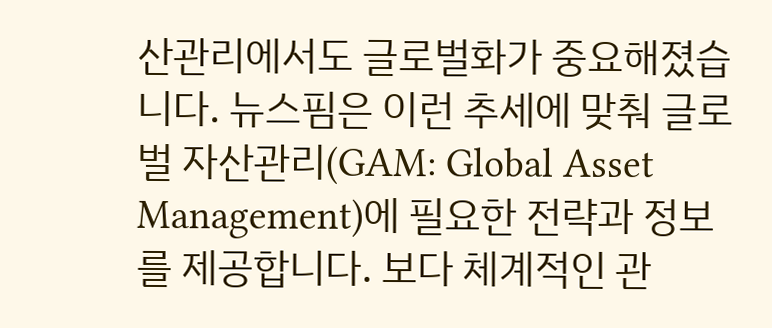산관리에서도 글로벌화가 중요해졌습니다. 뉴스핌은 이런 추세에 맞춰 글로벌 자산관리(GAM: Global Asset Management)에 필요한 전략과 정보를 제공합니다. 보다 체계적인 관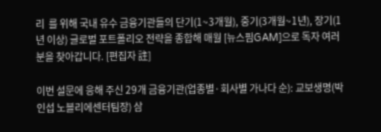리  를 위해 국내 유수 금융기관들의 단기(1~3개월), 중기(3개월~1년), 장기(1년 이상) 글로벌 포트폴리오 전략을 종합해 매월 [뉴스핌GAM]으로 독자 여러분을 찾아갑니다. [편집자 註]

이번 설문에 응해 주신 29개 금융기관(업종별·회사별 가나다 순): 교보생명(박인섭 노블리에센터팀장) 삼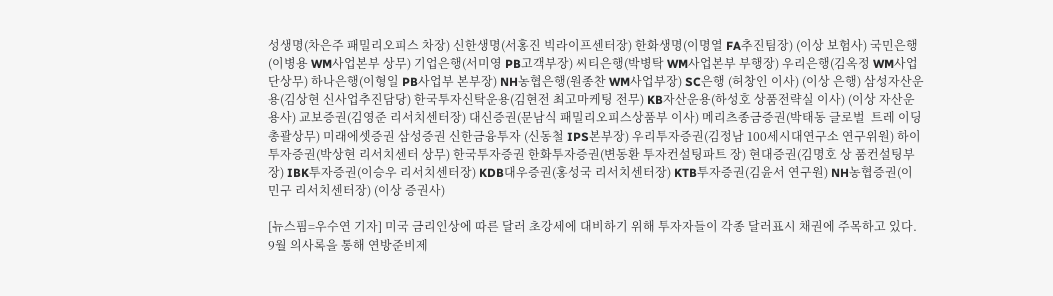성생명(차은주 패밀리오피스 차장) 신한생명(서홍진 빅라이프센터장) 한화생명(이명열 FA추진팀장) (이상 보험사) 국민은행(이병용 WM사업본부 상무) 기업은행(서미영 PB고객부장) 씨티은행(박병탁 WM사업본부 부행장) 우리은행(김옥정 WM사업단상무) 하나은행(이형일 PB사업부 본부장) NH농협은행(원종찬 WM사업부장) SC은행 (허창인 이사) (이상 은행) 삼성자산운용(김상현 신사업추진담당) 한국투자신탁운용(김현전 최고마케팅 전무) KB자산운용(하성호 상품전략실 이사) (이상 자산운용사) 교보증권(김영준 리서치센터장) 대신증권(문남식 패밀리오피스상품부 이사) 메리츠종금증권(박태동 글로벌  트레 이딩 총괄상무) 미래에셋증권 삼성증권 신한금융투자 (신동철 IPS본부장) 우리투자증권(김정남 100세시대연구소 연구위원) 하이투자증권(박상현 리서치센터 상무) 한국투자증권 한화투자증권(변동환 투자컨설팅파트 장) 현대증권(김명호 상 품컨설팅부장) IBK투자증권(이승우 리서치센터장) KDB대우증권(홍성국 리서치센터장) KTB투자증권(김윤서 연구원) NH농협증권(이민구 리서치센터장) (이상 증권사)

[뉴스핌=우수연 기자] 미국 금리인상에 따른 달러 초강세에 대비하기 위해 투자자들이 각종 달러표시 채권에 주목하고 있다. 9월 의사록을 통해 연방준비제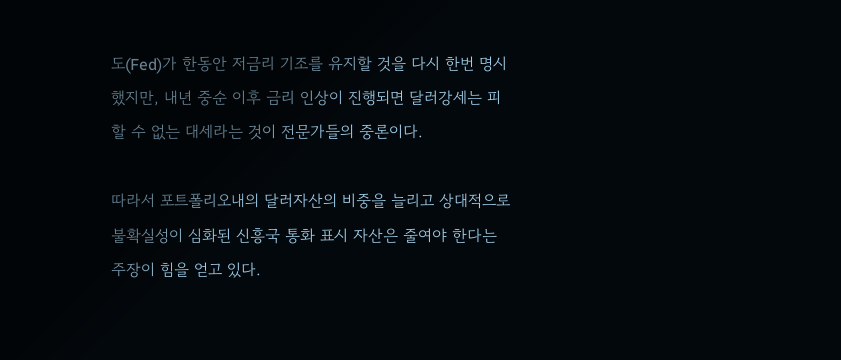도(Fed)가 한동안 저금리 기조를 유지할 것을 다시 한번 명시했지만, 내년 중순 이후 금리 인상이 진행되면 달러강세는 피할 수 없는 대세라는 것이 전문가들의 중론이다.

따라서 포트폴리오내의 달러자산의 비중을 늘리고 상대적으로 불확실성이 심화된 신흥국 통화 표시 자산은 줄여야 한다는 주장이 힘을 얻고 있다.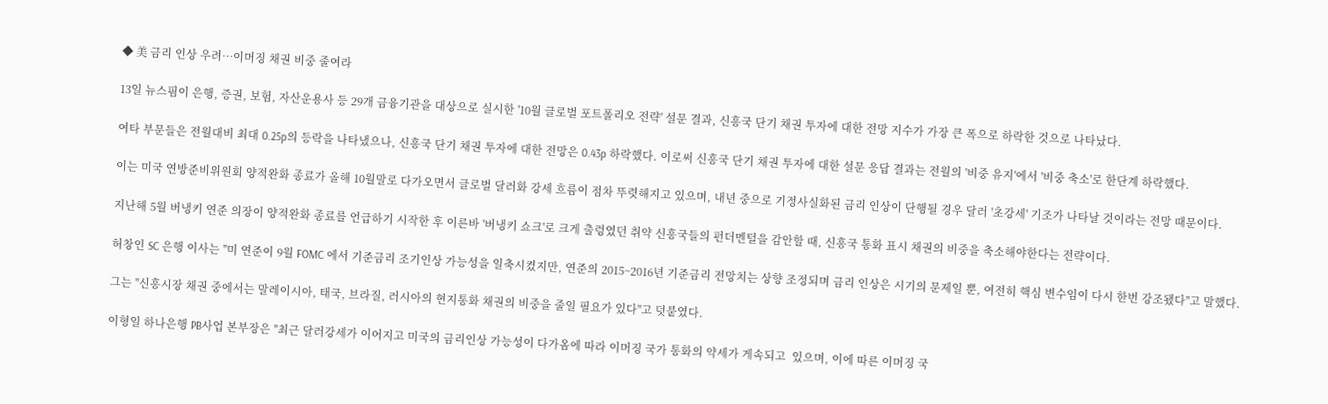◆ 美 금리 인상 우려…이머징 채권 비중 줄여라

13일 뉴스핌이 은행, 증권, 보험, 자산운용사 등 29개 금융기관을 대상으로 실시한 '10월 글로벌 포트폴리오 전략' 설문 결과, 신흥국 단기 채권 투자에 대한 전망 지수가 가장 큰 폭으로 하락한 것으로 나타났다.

여타 부문들은 전월대비 최대 0.25p의 등락을 나타냈으나, 신흥국 단기 채권 투자에 대한 전망은 0.43p 하락했다. 이로써 신흥국 단기 채권 투자에 대한 설문 응답 결과는 전월의 '비중 유지'에서 '비중 축소'로 한단계 하락했다.

이는 미국 연방준비위원회 양적완화 종료가 올해 10월말로 다가오면서 글로벌 달러화 강세 흐름이 점차 뚜렷해지고 있으며, 내년 중으로 기정사실화된 금리 인상이 단행될 경우 달러 '초강세' 기조가 나타날 것이라는 전망 때문이다.

지난해 5월 버냉키 연준 의장이 양적완화 종료를 언급하기 시작한 후 이른바 '버냉키 쇼크'로 크게 출렁였던 취약 신흥국들의 펀더멘털을 감안할 때, 신흥국 통화 표시 채권의 비중을 축소해야한다는 전략이다.

허창인 SC 은행 이사는 "미 연준이 9월 FOMC 에서 기준금리 조기인상 가능성을 일축시켰지만, 연준의 2015~2016년 기준금리 전망치는 상향 조정되며 금리 인상은 시기의 문제일 뿐, 여전히 핵심 변수임이 다시 한번 강조됐다"고 말했다.

그는 "신흥시장 채권 중에서는 말레이시아, 태국, 브라질, 러시아의 현지통화 채권의 비중을 줄일 필요가 있다"고 덧붙였다.

이형일 하나은행 PB사업 본부장은 "최근 달러강세가 이어지고 미국의 금리인상 가능성이 다가옴에 따라 이머징 국가 통화의 약세가 게속되고  있으며, 이에 따른 이머징 국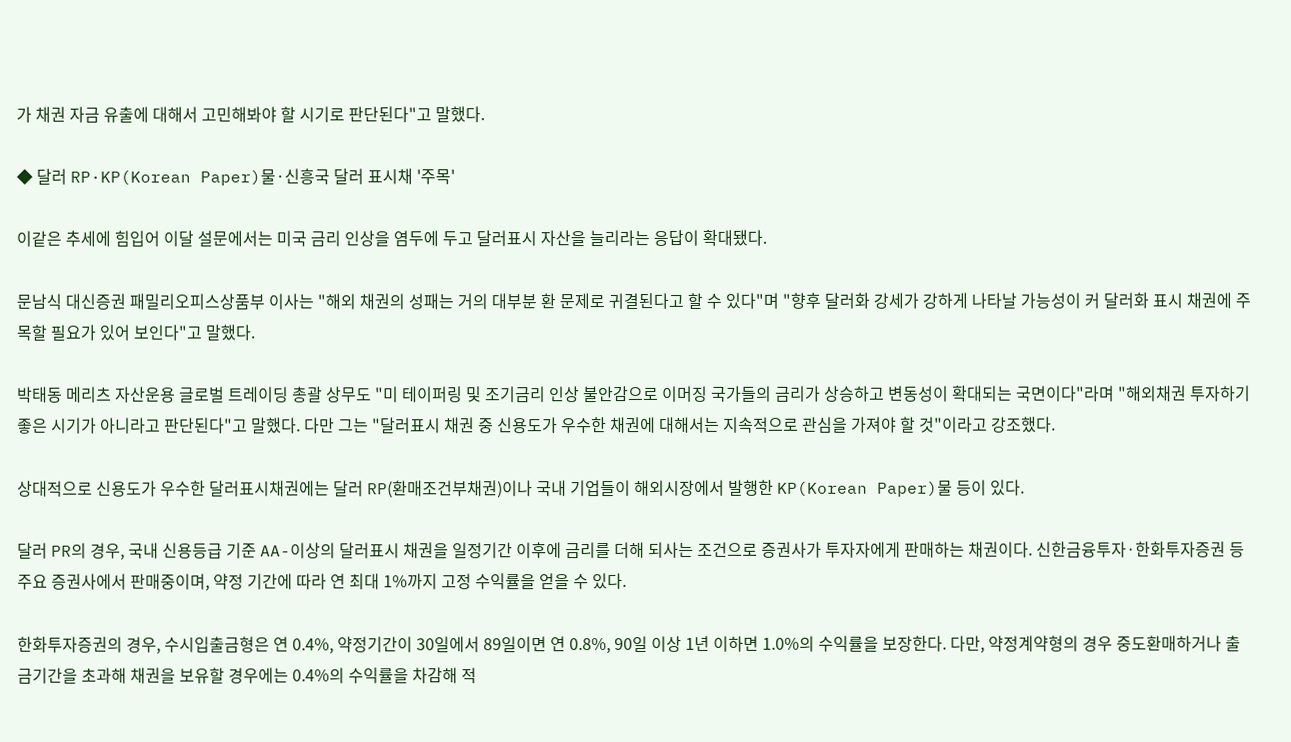가 채권 자금 유출에 대해서 고민해봐야 할 시기로 판단된다"고 말했다.

◆ 달러 RP·KP(Korean Paper)물·신흥국 달러 표시채 '주목'

이같은 추세에 힘입어 이달 설문에서는 미국 금리 인상을 염두에 두고 달러표시 자산을 늘리라는 응답이 확대됐다.

문남식 대신증권 패밀리오피스상품부 이사는 "해외 채권의 성패는 거의 대부분 환 문제로 귀결된다고 할 수 있다"며 "향후 달러화 강세가 강하게 나타날 가능성이 커 달러화 표시 채권에 주목할 필요가 있어 보인다"고 말했다.

박태동 메리츠 자산운용 글로벌 트레이딩 총괄 상무도 "미 테이퍼링 및 조기금리 인상 불안감으로 이머징 국가들의 금리가 상승하고 변동성이 확대되는 국면이다"라며 "해외채권 투자하기 좋은 시기가 아니라고 판단된다"고 말했다. 다만 그는 "달러표시 채권 중 신용도가 우수한 채권에 대해서는 지속적으로 관심을 가져야 할 것"이라고 강조했다.

상대적으로 신용도가 우수한 달러표시채권에는 달러 RP(환매조건부채권)이나 국내 기업들이 해외시장에서 발행한 KP(Korean Paper)물 등이 있다.

달러 PR의 경우, 국내 신용등급 기준 AA-이상의 달러표시 채권을 일정기간 이후에 금리를 더해 되사는 조건으로 증권사가 투자자에게 판매하는 채권이다. 신한금융투자·한화투자증권 등 주요 증권사에서 판매중이며, 약정 기간에 따라 연 최대 1%까지 고정 수익률을 얻을 수 있다.

한화투자증권의 경우, 수시입출금형은 연 0.4%, 약정기간이 30일에서 89일이면 연 0.8%, 90일 이상 1년 이하면 1.0%의 수익률을 보장한다. 다만, 약정계약형의 경우 중도환매하거나 출금기간을 초과해 채권을 보유할 경우에는 0.4%의 수익률을 차감해 적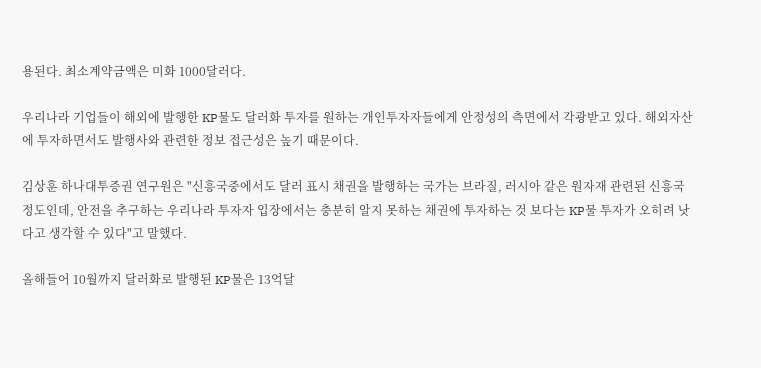용된다. 최소계약금액은 미화 1000달러다.

우리나라 기업들이 해외에 발행한 KP물도 달러화 투자를 원하는 개인투자자들에게 안정성의 측면에서 각광받고 있다. 해외자산에 투자하면서도 발행사와 관련한 정보 접근성은 높기 때문이다.

김상훈 하나대투증권 연구원은 "신흥국중에서도 달러 표시 채권을 발행하는 국가는 브라질, 러시아 같은 원자재 관련된 신흥국 정도인데, 안전을 추구하는 우리나라 투자자 입장에서는 충분히 알지 못하는 채권에 투자하는 것 보다는 KP물 투자가 오히려 낫다고 생각할 수 있다"고 말했다.

올해들어 10월까지 달러화로 발행된 KP물은 13억달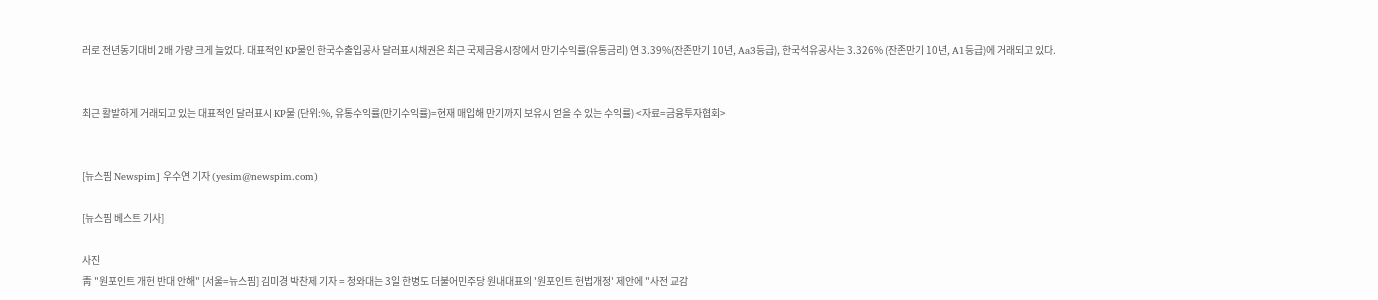러로 전년동기대비 2배 가량 크게 늘었다. 대표적인 KP물인 한국수출입공사 달러표시채권은 최근 국제금융시장에서 만기수익률(유통금리) 연 3.39%(잔존만기 10년, Aa3등급), 한국석유공사는 3.326% (잔존만기 10년, A1등급)에 거래되고 있다.


최근 활발하게 거래되고 있는 대표적인 달러표시 KP물 (단위:%, 유통수익률(만기수익률)=현재 매입해 만기까지 보유시 얻을 수 있는 수익률) <자료=금융투자협회>


[뉴스핌 Newspim] 우수연 기자 (yesim@newspim.com)

[뉴스핌 베스트 기사]

사진
靑 "원포인트 개헌 반대 안해" [서울=뉴스핌] 김미경 박찬제 기자 = 청와대는 3일 한병도 더불어민주당 원내대표의 '원포인트 헌법개정' 제안에 "사전 교감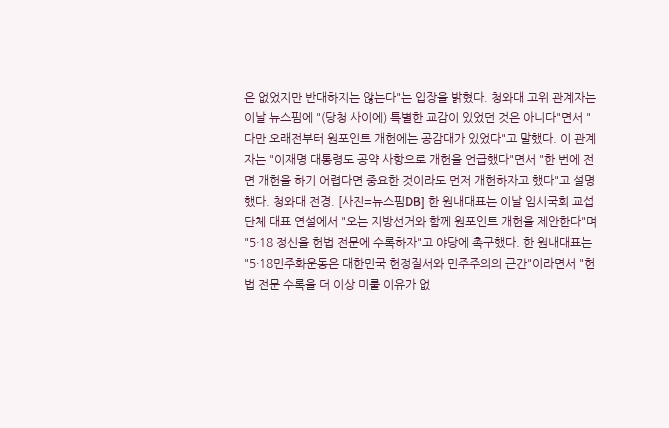은 없었지만 반대하지는 않는다"는 입장을 밝혔다. 청와대 고위 관계자는 이날 뉴스핌에 "(당청 사이에) 특별한 교감이 있었던 것은 아니다"면서 "다만 오래전부터 원포인트 개헌에는 공감대가 있었다"고 말했다. 이 관계자는 "이재명 대통령도 공약 사항으로 개헌을 언급했다"면서 "한 번에 전면 개헌을 하기 어렵다면 중요한 것이라도 먼저 개헌하자고 했다"고 설명했다. 청와대 전경. [사진=뉴스핌DB] 한 원내대표는 이날 임시국회 교섭단체 대표 연설에서 "오는 지방선거와 함께 원포인트 개헌을 제안한다"며 "5·18 정신을 헌법 전문에 수록하자"고 야당에 촉구했다. 한 원내대표는 "5·18민주화운동은 대한민국 헌정질서와 민주주의의 근간"이라면서 "헌법 전문 수록을 더 이상 미룰 이유가 없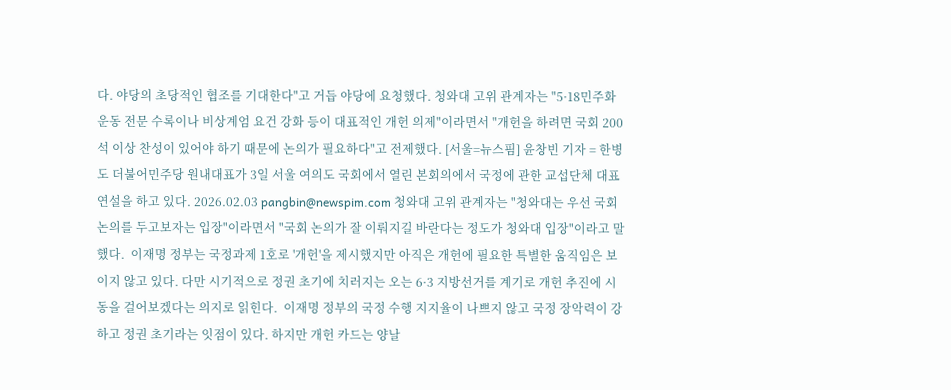다. 야당의 초당적인 협조를 기대한다"고 거듭 야당에 요청했다. 청와대 고위 관계자는 "5·18민주화운동 전문 수록이나 비상계엄 요건 강화 등이 대표적인 개헌 의제"이라면서 "개헌을 하려면 국회 200석 이상 찬성이 있어야 하기 때문에 논의가 필요하다"고 전제했다. [서울=뉴스핌] 윤창빈 기자 = 한병도 더불어민주당 원내대표가 3일 서울 여의도 국회에서 열린 본회의에서 국정에 관한 교섭단체 대표연설을 하고 있다. 2026.02.03 pangbin@newspim.com 청와대 고위 관계자는 "청와대는 우선 국회 논의를 두고보자는 입장"이라면서 "국회 논의가 잘 이뤄지길 바란다는 정도가 청와대 입장"이라고 말했다.  이재명 정부는 국정과제 1호로 '개헌'을 제시했지만 아직은 개헌에 필요한 특별한 움직임은 보이지 않고 있다. 다만 시기적으로 정권 초기에 치러지는 오는 6·3 지방선거를 계기로 개헌 추진에 시동을 걸어보겠다는 의지로 읽힌다.  이재명 정부의 국정 수행 지지율이 나쁘지 않고 국정 장악력이 강하고 정권 초기라는 잇점이 있다. 하지만 개헌 카드는 양날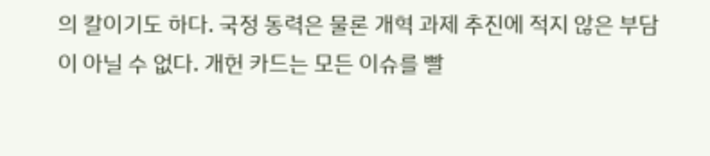의 칼이기도 하다. 국정 동력은 물론 개혁 과제 추진에 적지 않은 부담이 아닐 수 없다. 개헌 카드는 모든 이슈를 빨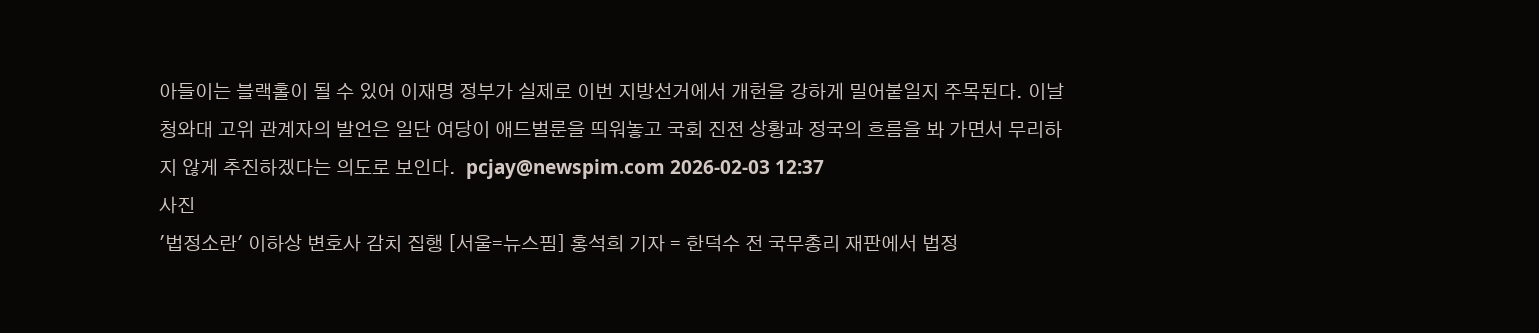아들이는 블랙홀이 될 수 있어 이재명 정부가 실제로 이번 지방선거에서 개헌을 강하게 밀어붙일지 주목된다. 이날 청와대 고위 관계자의 발언은 일단 여당이 애드벌룬을 띄워놓고 국회 진전 상황과 정국의 흐름을 봐 가면서 무리하지 않게 추진하겠다는 의도로 보인다.  pcjay@newspim.com 2026-02-03 12:37
사진
'법정소란' 이하상 변호사 감치 집행 [서울=뉴스핌] 홍석희 기자 = 한덕수 전 국무총리 재판에서 법정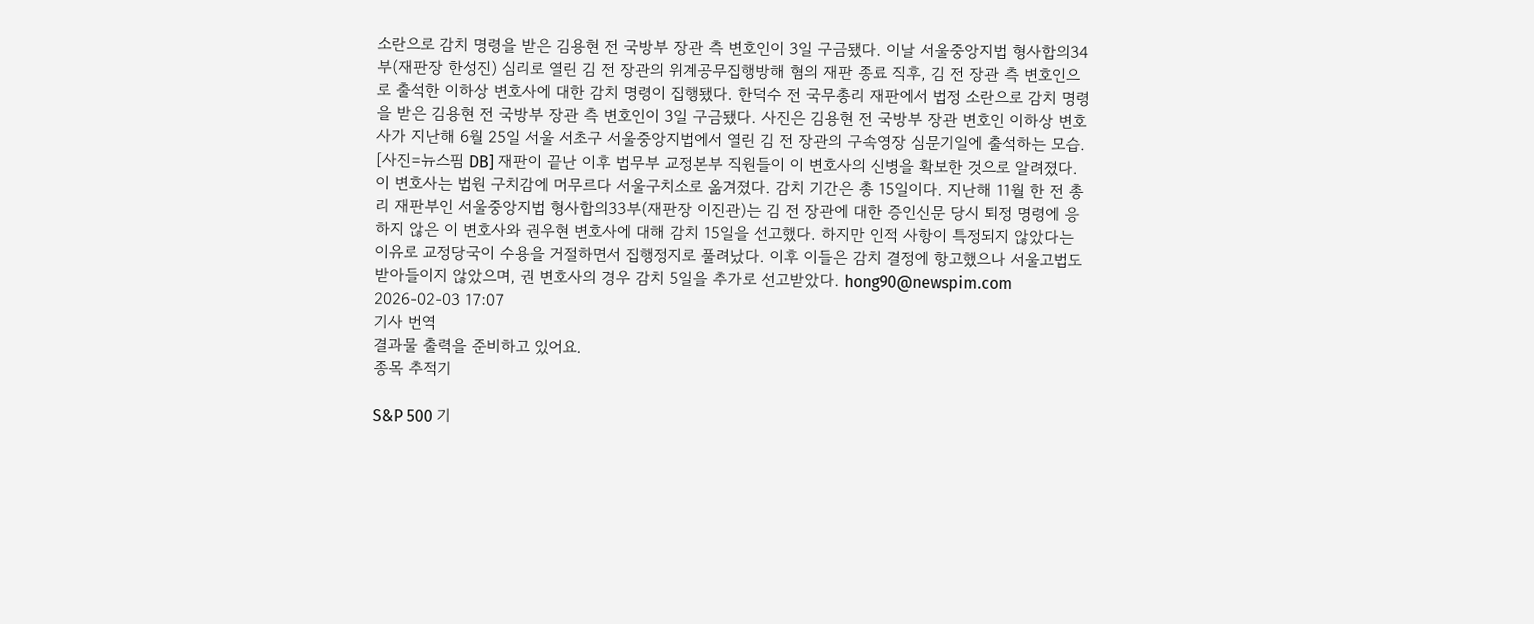소란으로 감치 명령을 받은 김용현 전 국방부 장관 측 변호인이 3일 구금됐다. 이날 서울중앙지법 형사합의34부(재판장 한성진) 심리로 열린 김 전 장관의 위계공무집행방해 혐의 재판 종료 직후, 김 전 장관 측 변호인으로 출석한 이하상 변호사에 대한 감치 명령이 집행됐다. 한덕수 전 국무총리 재판에서 법정 소란으로 감치 명령을 받은 김용현 전 국방부 장관 측 변호인이 3일 구금됐다. 사진은 김용현 전 국방부 장관 변호인 이하상 변호사가 지난해 6월 25일 서울 서초구 서울중앙지법에서 열린 김 전 장관의 구속영장 심문기일에 출석하는 모습. [사진=뉴스핌 DB] 재판이 끝난 이후 법무부 교정본부 직원들이 이 변호사의 신병을 확보한 것으로 알려졌다. 이 변호사는 법원 구치감에 머무르다 서울구치소로 옮겨졌다. 감치 기간은 총 15일이다. 지난해 11월 한 전 총리 재판부인 서울중앙지법 형사합의33부(재판장 이진관)는 김 전 장관에 대한 증인신문 당시 퇴정 명령에 응하지 않은 이 변호사와 권우현 변호사에 대해 감치 15일을 선고했다. 하지만 인적 사항이 특정되지 않았다는 이유로 교정당국이 수용을 거절하면서 집행정지로 풀려났다. 이후 이들은 감치 결정에 항고했으나 서울고법도 받아들이지 않았으며, 권 변호사의 경우 감치 5일을 추가로 선고받았다. hong90@newspim.com 2026-02-03 17:07
기사 번역
결과물 출력을 준비하고 있어요.
종목 추적기

S&P 500 기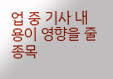업 중 기사 내용이 영향을 줄 종목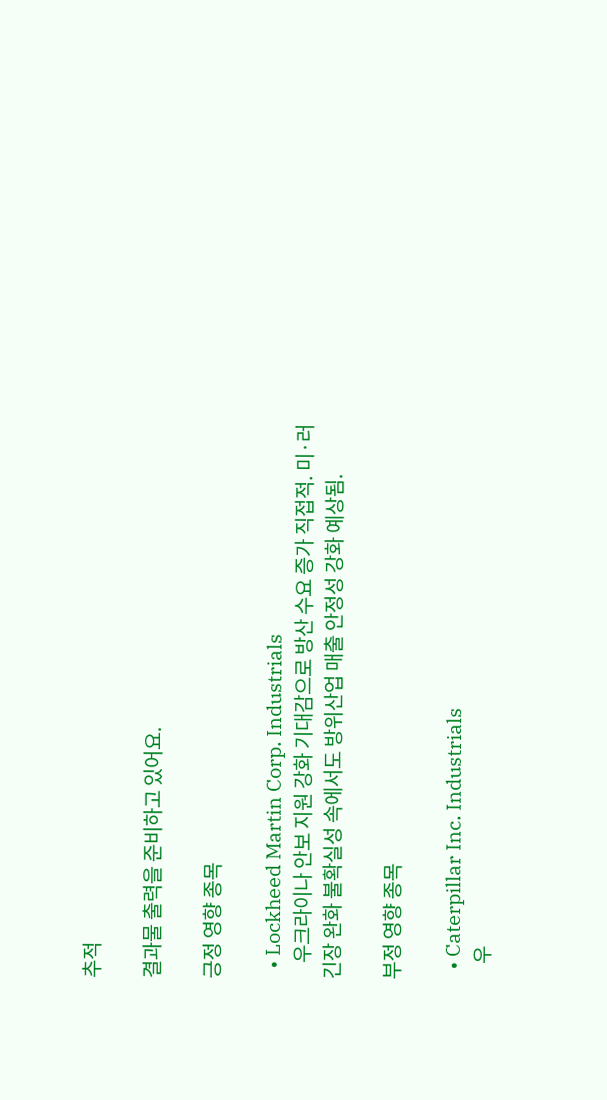추적

결과물 출력을 준비하고 있어요.

긍정 영향 종목

  • Lockheed Martin Corp. Industrials
    우크라이나 안보 지원 강화 기대감으로 방산 수요 증가 직접적. 미·러 긴장 완화 불확실성 속에서도 방위산업 매출 안정성 강화 예상됨.

부정 영향 종목

  • Caterpillar Inc. Industrials
    우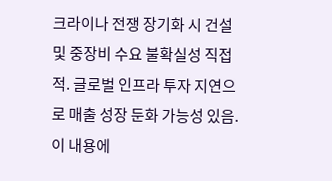크라이나 전쟁 장기화 시 건설 및 중장비 수요 불확실성 직접적. 글로벌 인프라 투자 지연으로 매출 성장 둔화 가능성 있음.
이 내용에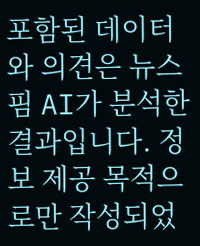포함된 데이터와 의견은 뉴스핌 AI가 분석한 결과입니다. 정보 제공 목적으로만 작성되었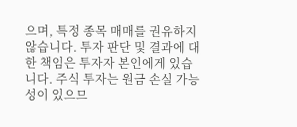으며, 특정 종목 매매를 권유하지 않습니다. 투자 판단 및 결과에 대한 책임은 투자자 본인에게 있습니다. 주식 투자는 원금 손실 가능성이 있으므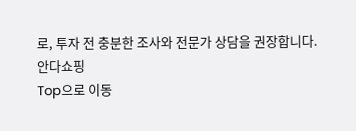로, 투자 전 충분한 조사와 전문가 상담을 권장합니다.
안다쇼핑
Top으로 이동